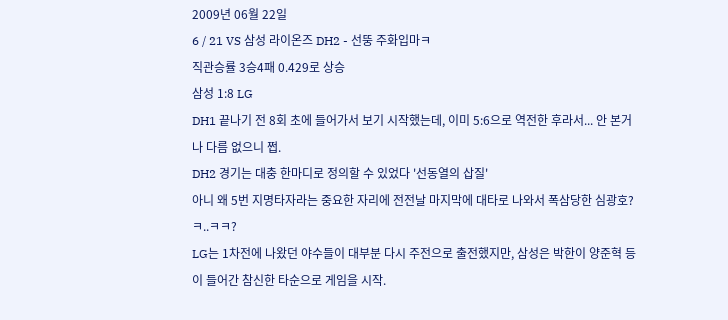2009년 06월 22일
6 / 21 VS 삼성 라이온즈 DH2 - 선뚱 주화입마ㅋ
직관승률 3승4패 0.429로 상승
삼성 1:8 LG
DH1 끝나기 전 8회 초에 들어가서 보기 시작했는데, 이미 5:6으로 역전한 후라서... 안 본거나 다름 없으니 쩝.
DH2 경기는 대충 한마디로 정의할 수 있었다 '선동열의 삽질'
아니 왜 5번 지명타자라는 중요한 자리에 전전날 마지막에 대타로 나와서 폭삼당한 심광호? ㅋ..ㅋㅋ?
LG는 1차전에 나왔던 야수들이 대부분 다시 주전으로 출전했지만, 삼성은 박한이 양준혁 등이 들어간 참신한 타순으로 게임을 시작.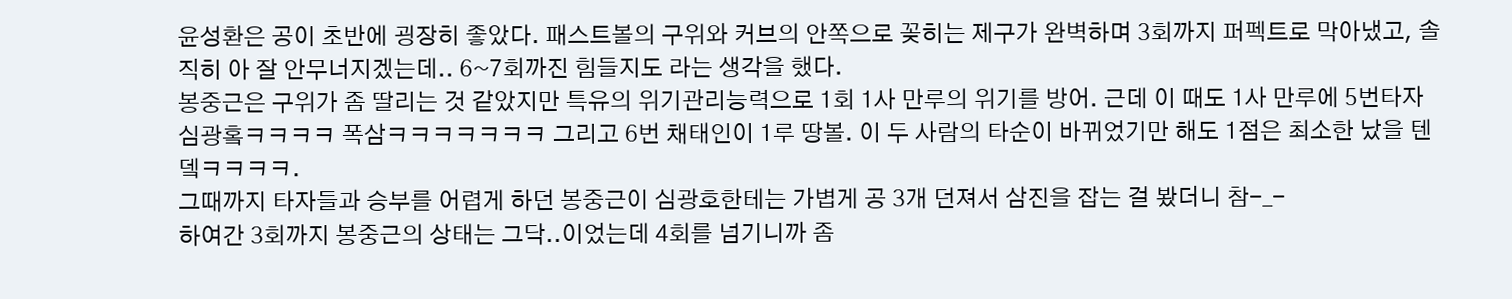윤성환은 공이 초반에 굉장히 좋았다. 패스트볼의 구위와 커브의 안쪽으로 꽂히는 제구가 완벽하며 3회까지 퍼펙트로 막아냈고, 솔직히 아 잘 안무너지겠는데.. 6~7회까진 힘들지도 라는 생각을 했다.
봉중근은 구위가 좀 딸리는 것 같았지만 특유의 위기관리능력으로 1회 1사 만루의 위기를 방어. 근데 이 때도 1사 만루에 5번타자 심광홐ㅋㅋㅋㅋ 폭삼ㅋㅋㅋㅋㅋㅋㅋ 그리고 6번 채태인이 1루 땅볼. 이 두 사람의 타순이 바뀌었기만 해도 1점은 최소한 났을 텐뎈ㅋㅋㅋㅋ.
그때까지 타자들과 승부를 어렵게 하던 봉중근이 심광호한테는 가볍게 공 3개 던져서 삼진을 잡는 걸 봤더니 참-_-
하여간 3회까지 봉중근의 상태는 그닥..이었는데 4회를 넘기니까 좀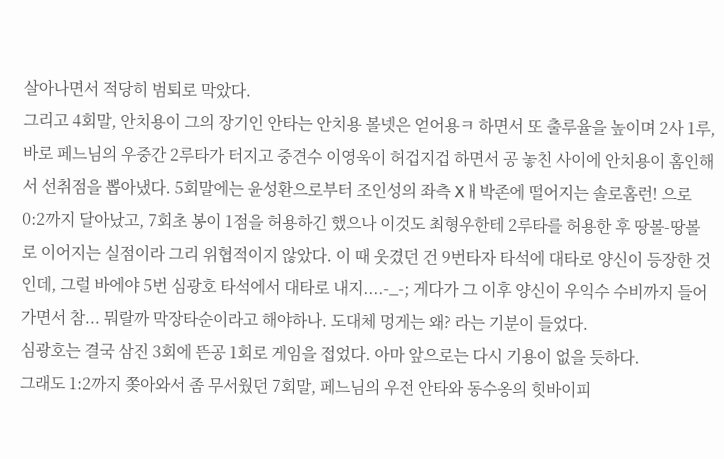살아나면서 적당히 범퇴로 막았다.
그리고 4회말, 안치용이 그의 장기인 안타는 안치용 볼넷은 얻어용ㅋ 하면서 또 출루율을 높이며 2사 1루, 바로 페느님의 우중간 2루타가 터지고 중견수 이영욱이 허겁지겁 하면서 공 놓친 사이에 안치용이 홈인해서 선취점을 뽑아냈다. 5회말에는 윤성환으로부터 조인성의 좌측 Xㅐ박존에 떨어지는 솔로홈런! 으로 0:2까지 달아났고, 7회초 봉이 1점을 허용하긴 했으나 이것도 최형우한테 2루타를 허용한 후 땅볼-땅볼로 이어지는 실점이라 그리 위협적이지 않았다. 이 때 웃겼던 건 9번타자 타석에 대타로 양신이 등장한 것인데, 그럴 바에야 5번 심광호 타석에서 대타로 내지....-_-; 게다가 그 이후 양신이 우익수 수비까지 들어가면서 참... 뭐랄까 막장타순이라고 해야하나. 도대체 멍게는 왜? 라는 기분이 들었다.
심광호는 결국 삼진 3회에 뜬공 1회로 게임을 접었다. 아마 앞으로는 다시 기용이 없을 듯하다.
그래도 1:2까지 쫒아와서 좀 무서웠던 7회말, 페느님의 우전 안타와 동수옹의 힛바이피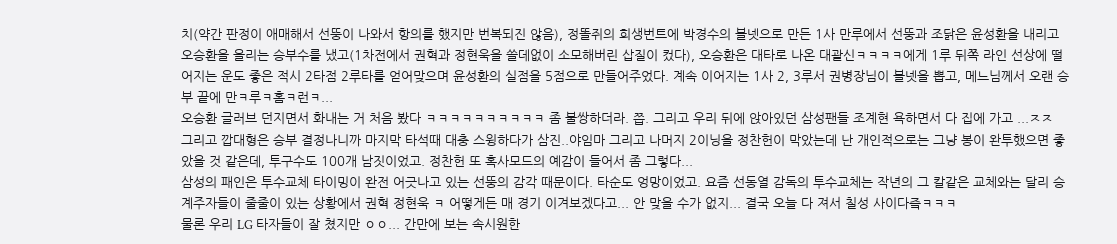치(약간 판정이 애매해서 선뚱이 나와서 항의를 했지만 번복되진 않음), 정똘쥐의 희생번트에 박경수의 볼넷으로 만든 1사 만루에서 선뚱과 조닭은 윤성환을 내리고 오승환을 올리는 승부수를 냈고(1차전에서 권혁과 정현욱을 쓸데없이 소모해버린 삽질이 컸다), 오승환은 대타로 나온 대괄신ㅋㅋㅋㅋ에게 1루 뒤쪽 라인 선상에 떨어지는 운도 좋은 적시 2타점 2루타를 얻어맞으며 윤성환의 실점을 5점으로 만들어주었다. 계속 이어지는 1사 2, 3루서 권병장님이 볼넷을 뽑고, 메느님께서 오랜 승부 끝에 만ㅋ루ㅋ홈ㅋ런ㅋ...
오승환 글러브 던지면서 화내는 거 처음 봤다 ㅋㅋㅋㅋㅋㅋㅋㅋㅋㅋ 좀 불쌍하더라. 쯥. 그리고 우리 뒤에 앉아있던 삼성팬들 조계현 욕하면서 다 집에 가고 ...ㅈㅈ
그리고 깝대형은 승부 결정나니까 마지막 타석때 대충 스윙하다가 삼진..야임마 그리고 나머지 2이닝을 정찬헌이 막았는데 난 개인적으로는 그냥 봉이 완투했으면 좋았을 것 같은데, 투구수도 100개 남짓이었고. 정찬헌 또 혹사모드의 예감이 들어서 좀 그렇다...
삼성의 패인은 투수교체 타이밍이 완전 어긋나고 있는 선뚱의 감각 때문이다. 타순도 엉망이었고. 요즘 선동열 감독의 투수교체는 작년의 그 칼같은 교체와는 달리 승계주자들이 줄줄이 있는 상황에서 권혁 정현욱 ㅋ 어떻게든 매 경기 이겨보겠다고... 안 맞을 수가 없지... 결국 오늘 다 져서 칠성 사이다즠ㅋㅋㅋ
물론 우리 LG 타자들이 잘 쳤지만 ㅇㅇ... 간만에 보는 속시원한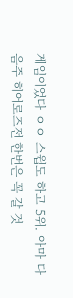게임이었다 ㅇㅇ 스윕도 하고 5위. 아마 다음주 히어로즈전 한번은 꼭 갈 것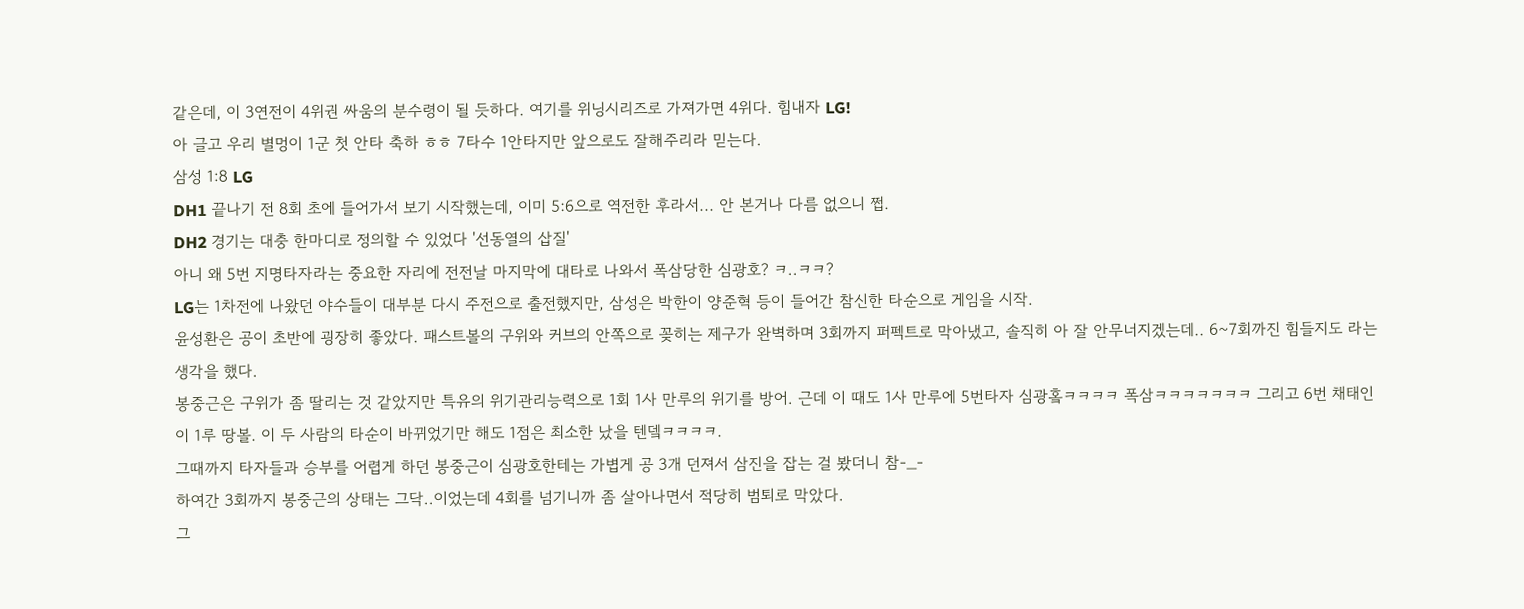같은데, 이 3연전이 4위권 싸움의 분수령이 될 듯하다. 여기를 위닝시리즈로 가져가면 4위다. 힘내자 LG!
아 글고 우리 별멍이 1군 첫 안타 축하 ㅎㅎ 7타수 1안타지만 앞으로도 잘해주리라 믿는다.
삼성 1:8 LG
DH1 끝나기 전 8회 초에 들어가서 보기 시작했는데, 이미 5:6으로 역전한 후라서... 안 본거나 다름 없으니 쩝.
DH2 경기는 대충 한마디로 정의할 수 있었다 '선동열의 삽질'
아니 왜 5번 지명타자라는 중요한 자리에 전전날 마지막에 대타로 나와서 폭삼당한 심광호? ㅋ..ㅋㅋ?
LG는 1차전에 나왔던 야수들이 대부분 다시 주전으로 출전했지만, 삼성은 박한이 양준혁 등이 들어간 참신한 타순으로 게임을 시작.
윤성환은 공이 초반에 굉장히 좋았다. 패스트볼의 구위와 커브의 안쪽으로 꽂히는 제구가 완벽하며 3회까지 퍼펙트로 막아냈고, 솔직히 아 잘 안무너지겠는데.. 6~7회까진 힘들지도 라는 생각을 했다.
봉중근은 구위가 좀 딸리는 것 같았지만 특유의 위기관리능력으로 1회 1사 만루의 위기를 방어. 근데 이 때도 1사 만루에 5번타자 심광홐ㅋㅋㅋㅋ 폭삼ㅋㅋㅋㅋㅋㅋㅋ 그리고 6번 채태인이 1루 땅볼. 이 두 사람의 타순이 바뀌었기만 해도 1점은 최소한 났을 텐뎈ㅋㅋㅋㅋ.
그때까지 타자들과 승부를 어렵게 하던 봉중근이 심광호한테는 가볍게 공 3개 던져서 삼진을 잡는 걸 봤더니 참-_-
하여간 3회까지 봉중근의 상태는 그닥..이었는데 4회를 넘기니까 좀 살아나면서 적당히 범퇴로 막았다.
그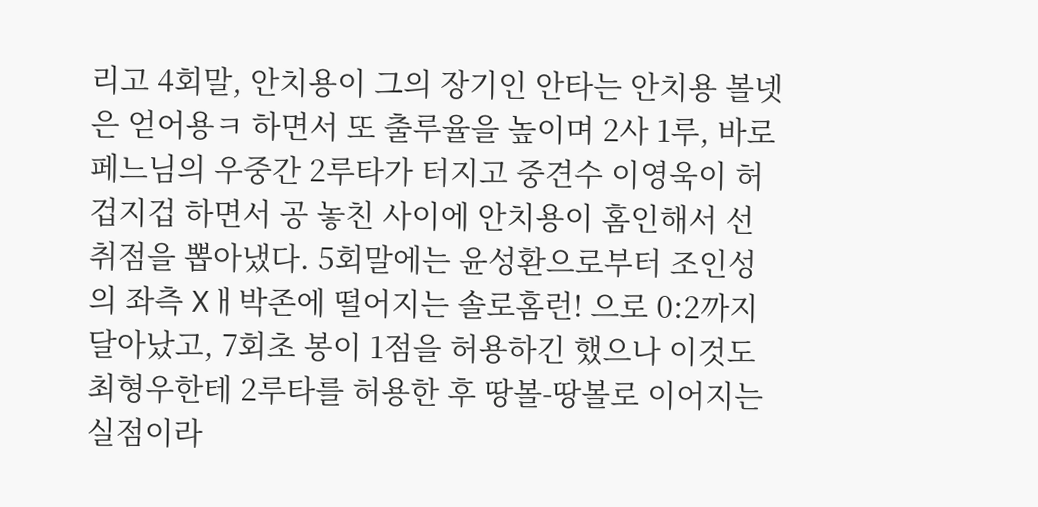리고 4회말, 안치용이 그의 장기인 안타는 안치용 볼넷은 얻어용ㅋ 하면서 또 출루율을 높이며 2사 1루, 바로 페느님의 우중간 2루타가 터지고 중견수 이영욱이 허겁지겁 하면서 공 놓친 사이에 안치용이 홈인해서 선취점을 뽑아냈다. 5회말에는 윤성환으로부터 조인성의 좌측 Xㅐ박존에 떨어지는 솔로홈런! 으로 0:2까지 달아났고, 7회초 봉이 1점을 허용하긴 했으나 이것도 최형우한테 2루타를 허용한 후 땅볼-땅볼로 이어지는 실점이라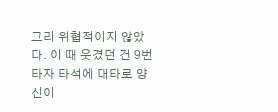그리 위협적이지 않았다. 이 때 웃겼던 건 9번타자 타석에 대타로 양신이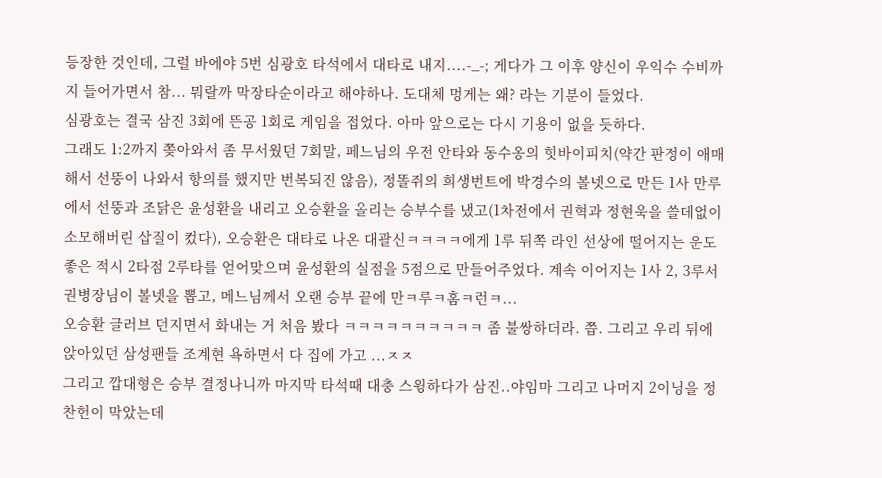등장한 것인데, 그럴 바에야 5번 심광호 타석에서 대타로 내지....-_-; 게다가 그 이후 양신이 우익수 수비까지 들어가면서 참... 뭐랄까 막장타순이라고 해야하나. 도대체 멍게는 왜? 라는 기분이 들었다.
심광호는 결국 삼진 3회에 뜬공 1회로 게임을 접었다. 아마 앞으로는 다시 기용이 없을 듯하다.
그래도 1:2까지 쫒아와서 좀 무서웠던 7회말, 페느님의 우전 안타와 동수옹의 힛바이피치(약간 판정이 애매해서 선뚱이 나와서 항의를 했지만 번복되진 않음), 정똘쥐의 희생번트에 박경수의 볼넷으로 만든 1사 만루에서 선뚱과 조닭은 윤성환을 내리고 오승환을 올리는 승부수를 냈고(1차전에서 권혁과 정현욱을 쓸데없이 소모해버린 삽질이 컸다), 오승환은 대타로 나온 대괄신ㅋㅋㅋㅋ에게 1루 뒤쪽 라인 선상에 떨어지는 운도 좋은 적시 2타점 2루타를 얻어맞으며 윤성환의 실점을 5점으로 만들어주었다. 계속 이어지는 1사 2, 3루서 권병장님이 볼넷을 뽑고, 메느님께서 오랜 승부 끝에 만ㅋ루ㅋ홈ㅋ런ㅋ...
오승환 글러브 던지면서 화내는 거 처음 봤다 ㅋㅋㅋㅋㅋㅋㅋㅋㅋㅋ 좀 불쌍하더라. 쯥. 그리고 우리 뒤에 앉아있던 삼성팬들 조계현 욕하면서 다 집에 가고 ...ㅈㅈ
그리고 깝대형은 승부 결정나니까 마지막 타석때 대충 스윙하다가 삼진..야임마 그리고 나머지 2이닝을 정찬헌이 막았는데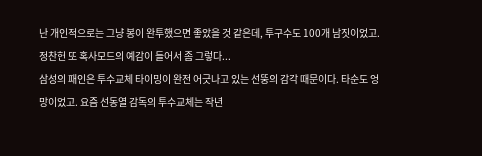난 개인적으로는 그냥 봉이 완투했으면 좋았을 것 같은데, 투구수도 100개 남짓이었고. 정찬헌 또 혹사모드의 예감이 들어서 좀 그렇다...
삼성의 패인은 투수교체 타이밍이 완전 어긋나고 있는 선뚱의 감각 때문이다. 타순도 엉망이었고. 요즘 선동열 감독의 투수교체는 작년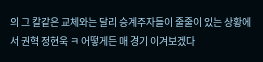의 그 칼같은 교체와는 달리 승계주자들이 줄줄이 있는 상황에서 권혁 정현욱 ㅋ 어떻게든 매 경기 이겨보겠다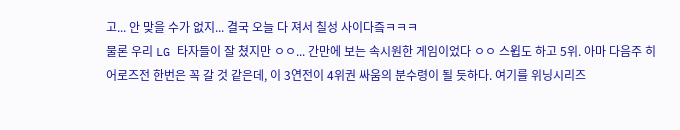고... 안 맞을 수가 없지... 결국 오늘 다 져서 칠성 사이다즠ㅋㅋㅋ
물론 우리 LG 타자들이 잘 쳤지만 ㅇㅇ... 간만에 보는 속시원한 게임이었다 ㅇㅇ 스윕도 하고 5위. 아마 다음주 히어로즈전 한번은 꼭 갈 것 같은데, 이 3연전이 4위권 싸움의 분수령이 될 듯하다. 여기를 위닝시리즈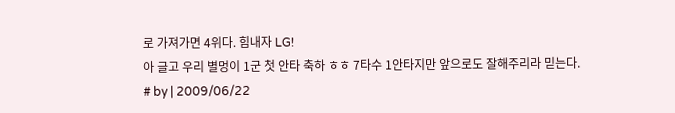로 가져가면 4위다. 힘내자 LG!
아 글고 우리 별멍이 1군 첫 안타 축하 ㅎㅎ 7타수 1안타지만 앞으로도 잘해주리라 믿는다.
# by | 2009/06/22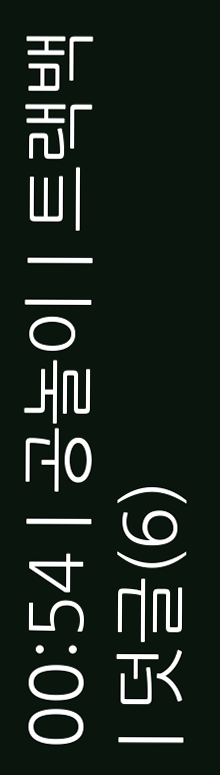00:54 | 공놀이 | 트랙백 | 덧글(6)